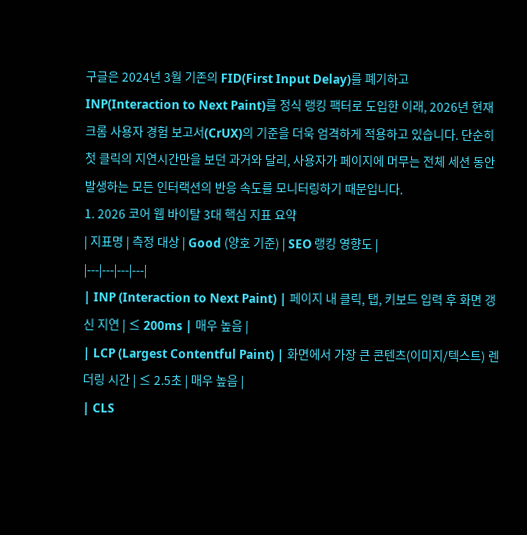구글은 2024년 3월 기존의 FID(First Input Delay)를 폐기하고 INP(Interaction to Next Paint)를 정식 랭킹 팩터로 도입한 이래, 2026년 현재 크롬 사용자 경험 보고서(CrUX)의 기준을 더욱 엄격하게 적용하고 있습니다. 단순히 첫 클릭의 지연시간만을 보던 과거와 달리, 사용자가 페이지에 머무는 전체 세션 동안 발생하는 모든 인터랙션의 반응 속도를 모니터링하기 때문입니다.
1. 2026 코어 웹 바이탈 3대 핵심 지표 요약
| 지표명 | 측정 대상 | Good (양호 기준) | SEO 랭킹 영향도 |
|---|---|---|---|
| INP (Interaction to Next Paint) | 페이지 내 클릭, 탭, 키보드 입력 후 화면 갱신 지연 | ≤ 200ms | 매우 높음 |
| LCP (Largest Contentful Paint) | 화면에서 가장 큰 콘텐츠(이미지/텍스트) 렌더링 시간 | ≤ 2.5초 | 매우 높음 |
| CLS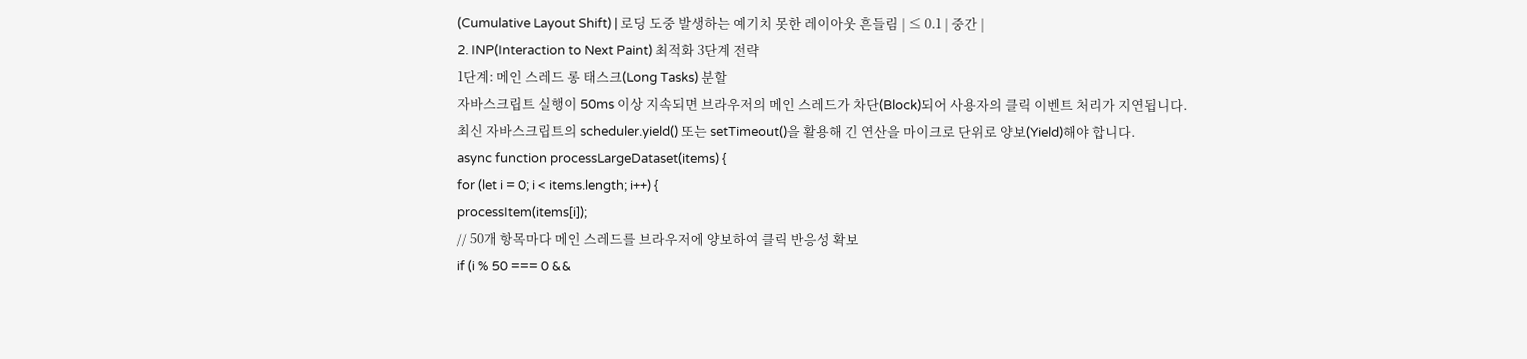(Cumulative Layout Shift) | 로딩 도중 발생하는 예기치 못한 레이아웃 흔들림 | ≤ 0.1 | 중간 |
2. INP(Interaction to Next Paint) 최적화 3단계 전략
1단계: 메인 스레드 롱 태스크(Long Tasks) 분할
자바스크립트 실행이 50ms 이상 지속되면 브라우저의 메인 스레드가 차단(Block)되어 사용자의 클릭 이벤트 처리가 지연됩니다. 최신 자바스크립트의 scheduler.yield() 또는 setTimeout()을 활용해 긴 연산을 마이크로 단위로 양보(Yield)해야 합니다.
async function processLargeDataset(items) {
for (let i = 0; i < items.length; i++) {
processItem(items[i]);
// 50개 항목마다 메인 스레드를 브라우저에 양보하여 클릭 반응성 확보
if (i % 50 === 0 &&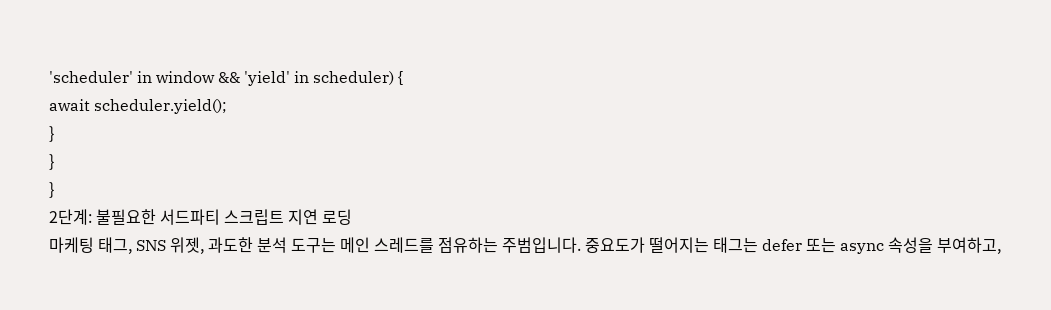'scheduler' in window && 'yield' in scheduler) {
await scheduler.yield();
}
}
}
2단계: 불필요한 서드파티 스크립트 지연 로딩
마케팅 태그, SNS 위젯, 과도한 분석 도구는 메인 스레드를 점유하는 주범입니다. 중요도가 떨어지는 태그는 defer 또는 async 속성을 부여하고,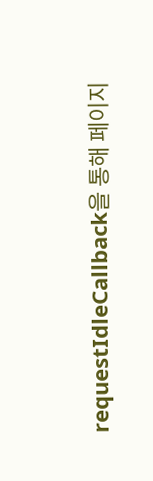requestIdleCallback을 통해 페이지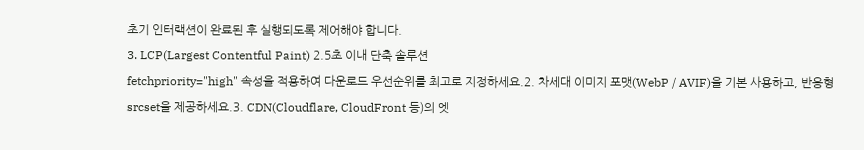초기 인터랙션이 완료된 후 실행되도록 제어해야 합니다.
3. LCP(Largest Contentful Paint) 2.5초 이내 단축 솔루션
fetchpriority="high" 속성을 적용하여 다운로드 우선순위를 최고로 지정하세요.2. 차세대 이미지 포맷(WebP / AVIF)을 기본 사용하고, 반응형
srcset을 제공하세요.3. CDN(Cloudflare, CloudFront 등)의 엣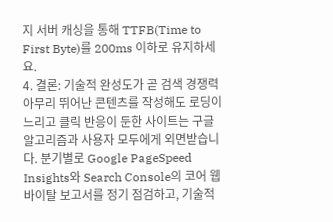지 서버 캐싱을 통해 TTFB(Time to First Byte)를 200ms 이하로 유지하세요.
4. 결론: 기술적 완성도가 곧 검색 경쟁력
아무리 뛰어난 콘텐츠를 작성해도 로딩이 느리고 클릭 반응이 둔한 사이트는 구글 알고리즘과 사용자 모두에게 외면받습니다. 분기별로 Google PageSpeed Insights와 Search Console의 코어 웹 바이탈 보고서를 정기 점검하고, 기술적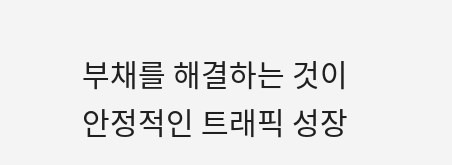부채를 해결하는 것이 안정적인 트래픽 성장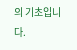의 기초입니다.